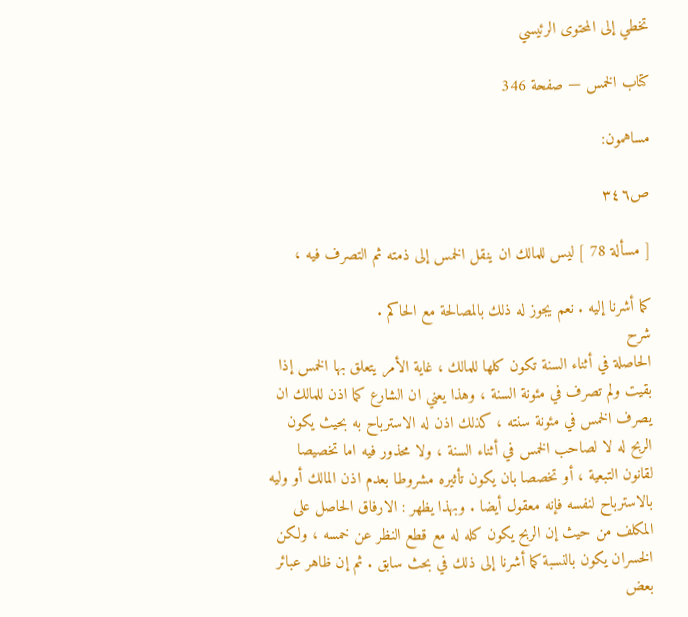تخطي إلى المحتوى الرئيسي

كتاب الخمس — صفحة 346

مساهمون:

ص٣٤٦

[ مسألة 78 ] ليس للمالك ان ينقل الخمس إلى ذمته ثم التصرف فيه ،

كما أشرنا إليه . نعم يجوز له ذلك بالمصالحة مع الحاكم .
شرح
الحاصلة في أثناء السنة تكون كلها للمالك ، غاية الأمر يتعلق بها الخمس إذا بقيت ولم تصرف في مئونة السنة ، وهذا يعني ان الشارع كما اذن للمالك ان يصرف الخمس في مئونة سنته ، كذلك اذن له الاسترباح به بحيث يكون الربح له لا لصاحب الخمس في أثناء السنة ، ولا محذور فيه اما تخصيصا لقانون التبعية ، أو تخصصا بان يكون تأثيره مشروطا بعدم اذن المالك أو وليه بالاسترباح لنفسه فإنه معقول أيضا . وبهذا يظهر : الارفاق الحاصل على المكلف من حيث إن الربح يكون كله له مع قطع النظر عن خمسه ، ولكن الخسران يكون بالنسبة كما أشرنا إلى ذلك في بحث سابق . ثم إن ظاهر عبائر بعض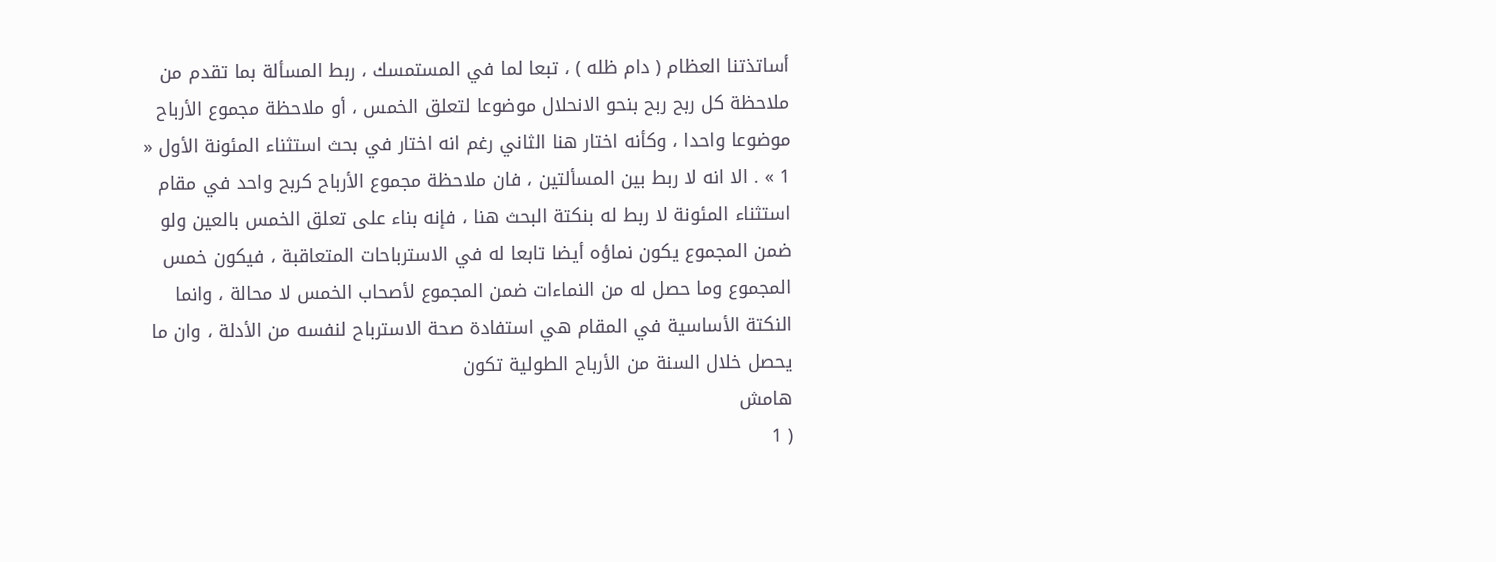أساتذتنا العظام ( دام ظله ) ، تبعا لما في المستمسك ، ربط المسألة بما تقدم من ملاحظة كل ربح ربح بنحو الانحلال موضوعا لتعلق الخمس ، أو ملاحظة مجموع الأرباح موضوعا واحدا ، وكأنه اختار هنا الثاني رغم انه اختار في بحث استثناء المئونة الأول « 1 » . الا انه لا ربط بين المسألتين ، فان ملاحظة مجموع الأرباح كربح واحد في مقام استثناء المئونة لا ربط له بنكتة البحث هنا ، فإنه بناء على تعلق الخمس بالعين ولو ضمن المجموع يكون نماؤه أيضا تابعا له في الاسترباحات المتعاقبة ، فيكون خمس المجموع وما حصل له من النماءات ضمن المجموع لأصحاب الخمس لا محالة ، وانما النكتة الأساسية في المقام هي استفادة صحة الاسترباح لنفسه من الأدلة ، وان ما يحصل خلال السنة من الأرباح الطولية تكون
هامش
( 1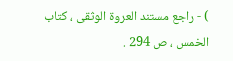) - راجع مستند العروة الوثقى ، كتاب الخمس ، ص 294 .